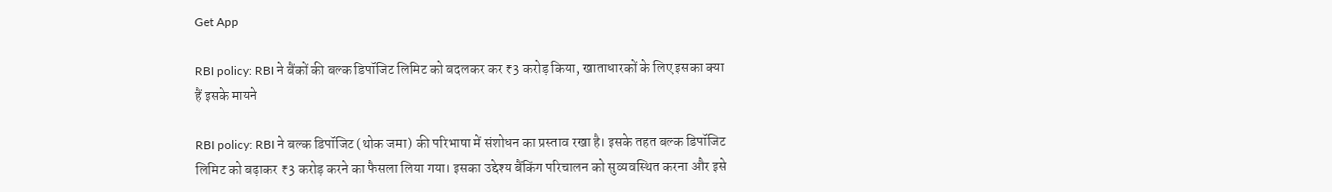Get App

RBI policy: RBI ने बैंकों की बल्क डिपॉजिट लिमिट को बदलकर कर ₹3 करोड़ किया, खाताधारकों के लिए इसका क्या हैं इसके मायने

RBI policy: RBI ने बल्क डिपॉजिट (थोक जमा) की परिभाषा में संशोधन का प्रस्ताव रखा है। इसके तहत बल्क डिपॉजिट लिमिट को बढ़ाकर ₹3 करोड़ करने का फैसला लिया गया। इसका उद्देश्य बैंकिंग परिचालन को सुव्यवस्थित करना और इसे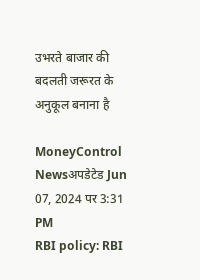उभरते बाजार की बदलती जरूरत के अनुकूल बनाना है

MoneyControl Newsअपडेटेड Jun 07, 2024 पर 3:31 PM
RBI policy: RBI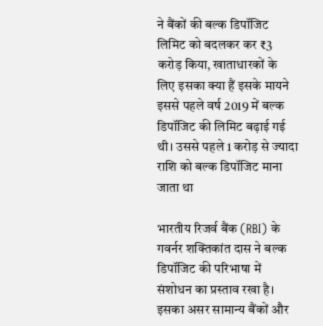ने बैंकों की बल्क डिपॉजिट लिमिट को बदलकर कर ₹3 करोड़ किया, खाताधारकों के लिए इसका क्या हैं इसके मायने
इससे पहले वर्ष 2019 में बल्‍क डिपॉजिट की लिमिट बढ़ाई गई थी। उससे पहले 1 करोड़ से ज्‍यादा राशि को बल्‍क डिपॉजिट माना जाता था

भारतीय रिजर्व बैंक (RBI) के गवर्नर शक्तिकांत दास ने बल्क डिपॉजिट की परिभाषा में संशोधन का प्रस्ताव रखा है। इसका असर सामान्य बैंकों और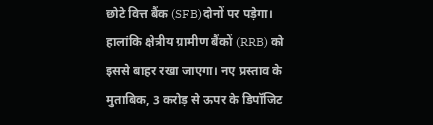छोटे वित्त बैंक (SFB)दोनों पर पड़ेगा। हालांकि क्षेत्रीय ग्रामीण बैंकों (RRB) को इससे बाहर रखा जाएगा। नए प्रस्ताव के मुताबिक, 3 करोड़ से ऊपर के डिपॉजिट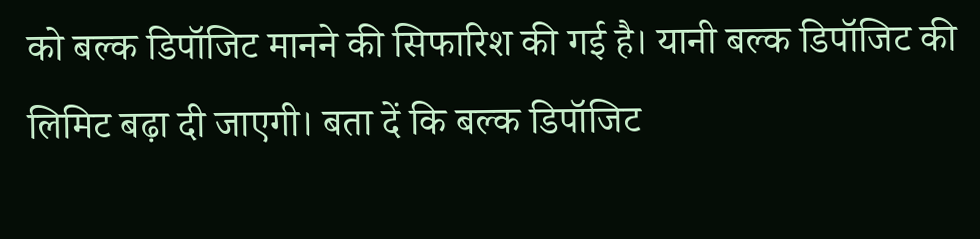को बल्क डिपॉजिट मानने की सिफारिश की गई है। यानी बल्‍क डिपॉजिट की लिमिट बढ़ा दी जाएगी। बता दें कि बल्‍क डिपॉजिट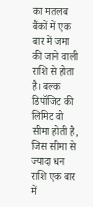का मतलब बैंकों में एक बार में जमा की जाने वाली राशि से होता है। बल्‍क डिपॉजिट की लिमिट वो सीमा होती है, जिस सीमा से ज्‍यादा धन राशि एक बार में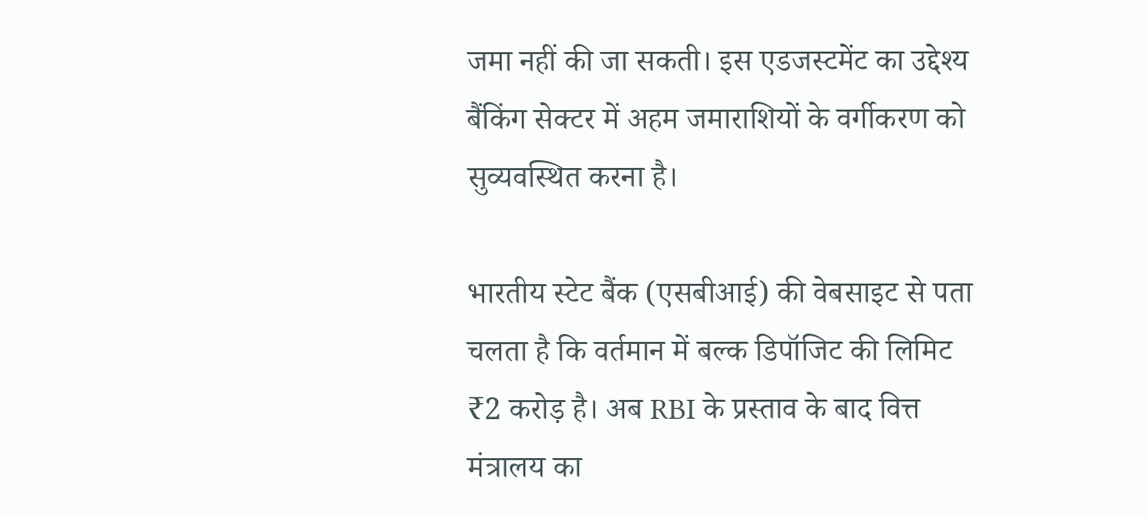जमा नहीं की जा सकती। इस एडजस्टमेंट का उद्देश्य बैंकिंग सेक्टर में अहम जमाराशियों के वर्गीकरण को सुव्यवस्थित करना है।

भारतीय स्टेट बैंक (एसबीआई) की वेबसाइट से पता चलता है कि वर्तमान में बल्‍क डिपॉजिट की लिमिट ₹2 करोड़ है। अब RBI के प्रस्‍ताव के बाद वित्त मंत्रालय का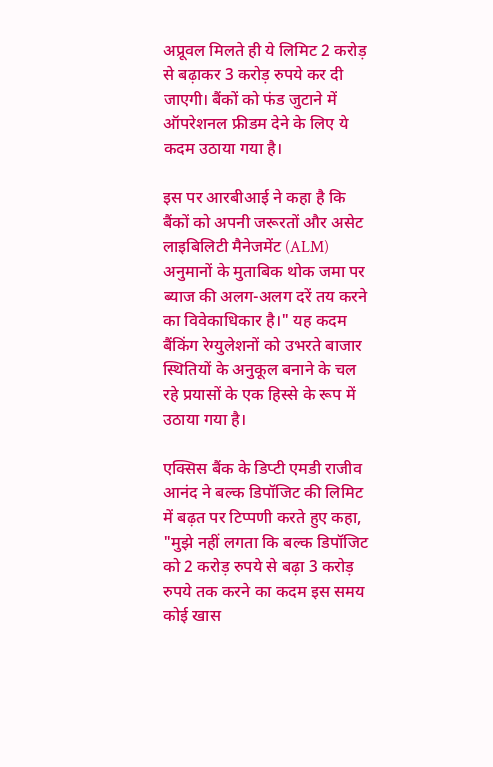अप्रूवल मिलते ही ये लिमिट 2 करोड़ से बढ़ाकर 3 करोड़ रुपये कर दी जाएगी। बैंकों को फंड जुटाने में ऑपरेशनल फ्रीडम देने के लिए ये कदम उठाया गया है।

इस पर आरबीआई ने कहा है कि बैंकों को अपनी जरूरतों और असेट लाइबिलिटी मैनेजमेंट (ALM) अनुमानों के मुताबिक थोक जमा पर ब्याज की अलग-अलग दरें तय करने का विवेकाधिकार है।" यह कदम बैंकिंग रेग्युलेशनों को उभरते बाजार स्थितियों के अनुकूल बनाने के चल रहे प्रयासों के एक हिस्से के रूप में उठाया गया है।

एक्सिस बैंक के डिप्टी एमडी राजीव आनंद ने बल्क डिपॉजिट की लिमिट में बढ़त पर टिप्पणी करते हुए कहा, "मुझे नहीं लगता कि बल्क डिपॉजिट को 2 करोड़ रुपये से बढ़ा 3 करोड़ रुपये तक करने का कदम इस समय कोई खास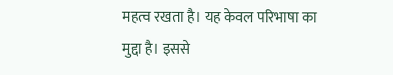महत्व रखता है। यह केवल परिभाषा का मुद्दा है। इससे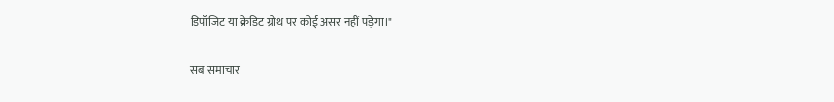डिपॉजिट या क्रेडिट ग्रोथ पर कोई असर नहीं पड़ेगा।"

सब समाचार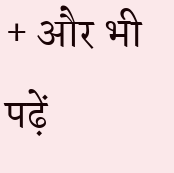+ और भी पढ़ें